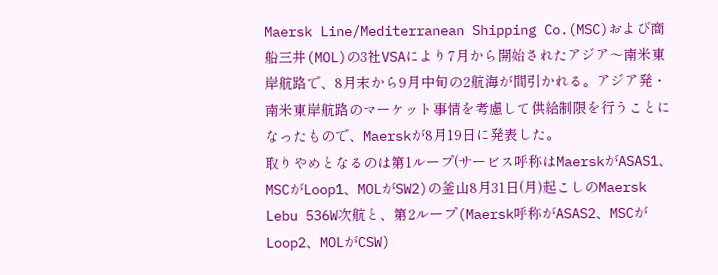Maersk Line/Mediterranean Shipping Co.(MSC)および商船三井(MOL)の3社VSAにより7月から開始されたアジア〜南米東岸航路で、8月末から9月中旬の2航海が間引かれる。アジア発・南米東岸航路のマーケット事情を考慮して供給制限を行うことになったもので、Maerskが8月19日に発表した。
取りやめとなるのは第1ループ(サービス呼称はMaerskがASAS1、MSCがLoop1、MOLがSW2)の釜山8月31日(月)起こしのMaersk Lebu 536W次航と、第2ループ(Maersk呼称がASAS2、MSCがLoop2、MOLがCSW)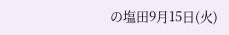の塩田9月15日(火)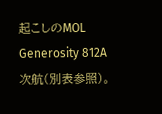起こしのMOL Generosity 812A次航(別表参照)。